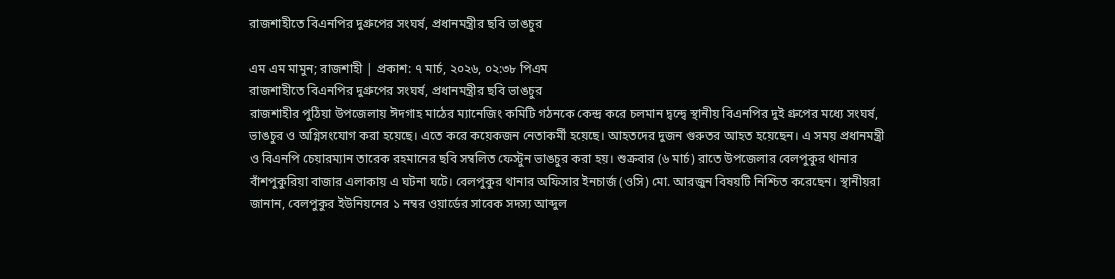রাজশাহীতে বিএনপির দুগ্রুপের সংঘর্ষ, প্রধানমন্ত্রীর ছবি ভাঙচুর

এম এম মামুন; রাজশাহী | প্রকাশ: ৭ মার্চ, ২০২৬, ০২:৩৮ পিএম
রাজশাহীতে বিএনপির দুগ্রুপের সংঘর্ষ, প্রধানমন্ত্রীর ছবি ভাঙচুর
রাজশাহীর পুঠিয়া উপজেলায় ঈদগাহ মাঠের ম্যানেজিং কমিটি গঠনকে কেন্দ্র করে চলমান দ্বন্দ্বে স্থানীয় বিএনপির দুই গ্রুপের মধ্যে সংঘর্ষ, ভাঙচুর ও অগ্নিসংযোগ করা হয়েছে। এতে করে কয়েকজন নেতাকর্মী হয়েছে। আহতদের দুজন গুরুতর আহত হয়েছেন। এ সময় প্রধানমন্ত্রী ও বিএনপি চেয়ারম্যান তারেক রহমানের ছবি সম্বলিত ফেস্টুন ভাঙচুর করা হয়। শুক্রবার (৬ মার্চ) রাতে উপজেলার বেলপুকুর থানার বাঁশপুকুরিয়া বাজার এলাকায় এ ঘটনা ঘটে। বেলপুকুর থানার অফিসার ইনচার্জ (ওসি) মো. আরজুন বিষয়টি নিশ্চিত করেছেন। স্থানীয়রা জানান, বেলপুকুর ইউনিয়নের ১ নম্বর ওয়ার্ডের সাবেক সদস্য আব্দুল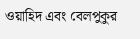ওয়াহিদ এবং বেলপুকুর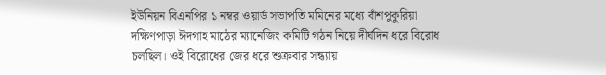ইউনিয়ন বিএনপির ১ নম্বর ওয়ার্ড সভাপতি মমিনের মধ্যে বাঁশপুকুরিয়া দক্ষিণপাড়া ঈদগাহ মাঠের ম্যানেজিং কমিটি গঠন নিয়ে দীর্ঘদিন ধরে বিরোধ চলছিল। ওই বিরোধের জের ধরে শুক্রবার সন্ধ্যায়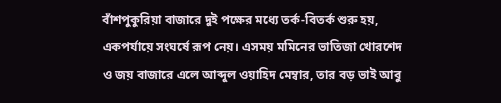বাঁশপুকুরিয়া বাজারে দুই পক্ষের মধ্যে তর্ক-বিতর্ক শুরু হয়, একপর্যায়ে সংঘর্ষে রূপ নেয়। এসময় মমিনের ভাতিজা খোরশেদ ও জয় বাজারে এলে আব্দুল ওয়াহিদ মেম্বার, তার বড় ভাই আবু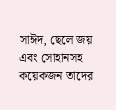সাঈদ, ছেলে জয় এবং সোহানসহ কয়েকজন তাদের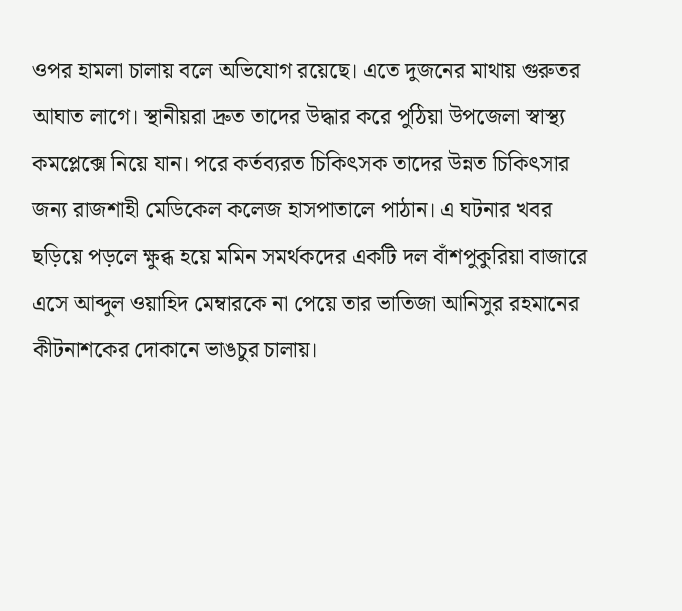ওপর হামলা চালায় বলে অভিযোগ রয়েছে। এতে দুজনের মাথায় গুরুতর আঘাত লাগে। স্থানীয়রা দ্রুত তাদের উদ্ধার করে পুঠিয়া উপজেলা স্বাস্থ্য কমপ্লেক্সে নিয়ে যান। পরে কর্তব্যরত চিকিৎসক তাদের উন্নত চিকিৎসার জন্য রাজশাহী মেডিকেল কলেজ হাসপাতালে পাঠান। এ ঘটনার খবর ছড়িয়ে পড়লে ক্ষুব্ধ হয়ে মমিন সমর্থকদের একটি দল বাঁশপুকুরিয়া বাজারে এসে আব্দুল ওয়াহিদ মেম্বারকে না পেয়ে তার ভাতিজা আনিসুর রহমানের কীটনাশকের দোকানে ভাঙচুর চালায়।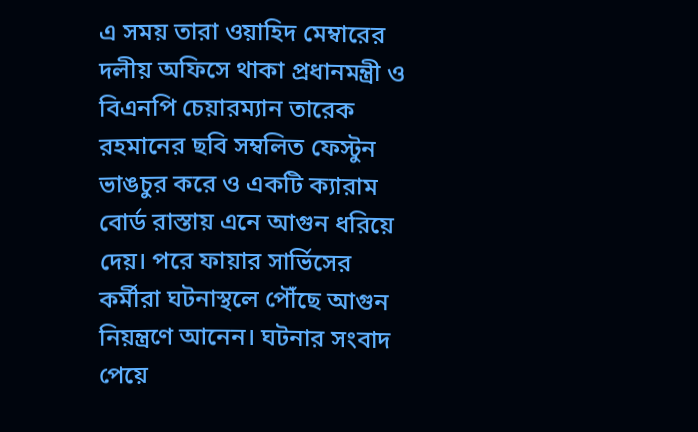এ সময় তারা ওয়াহিদ মেম্বারের দলীয় অফিসে থাকা প্রধানমন্ত্রী ও বিএনপি চেয়ারম্যান তারেক রহমানের ছবি সম্বলিত ফেস্টুন ভাঙচুর করে ও একটি ক্যারাম বোর্ড রাস্তায় এনে আগুন ধরিয়ে দেয়। পরে ফায়ার সার্ভিসের কর্মীরা ঘটনাস্থলে পৌঁছে আগুন নিয়ন্ত্রণে আনেন। ঘটনার সংবাদ পেয়ে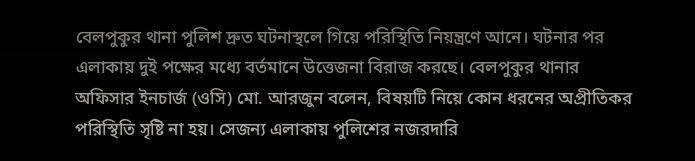বেলপুকুর থানা পুলিশ দ্রুত ঘটনাস্থলে গিয়ে পরিস্থিতি নিয়ন্ত্রণে আনে। ঘটনার পর এলাকায় দুই পক্ষের মধ্যে বর্তমানে উত্তেজনা বিরাজ করছে। বেলপুকুর থানার অফিসার ইনচার্জ (ওসি) মো. আরজুন বলেন, বিষয়টি নিয়ে কোন ধরনের অপ্রীতিকর পরিস্থিতি সৃষ্টি না হয়। সেজন্য এলাকায় পুলিশের নজরদারি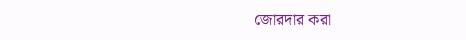জোরদার করা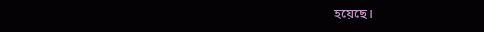হয়েছে।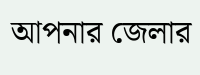আপনার জেলার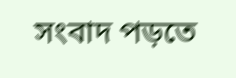সংবাদ পড়তে